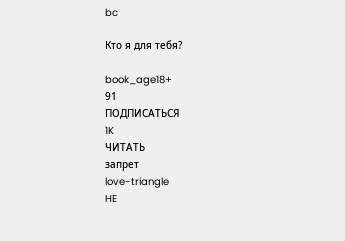bc

Кто я для тебя?

book_age18+
91
ПОДПИСАТЬСЯ
1K
ЧИТАТЬ
запрет
love-triangle
HE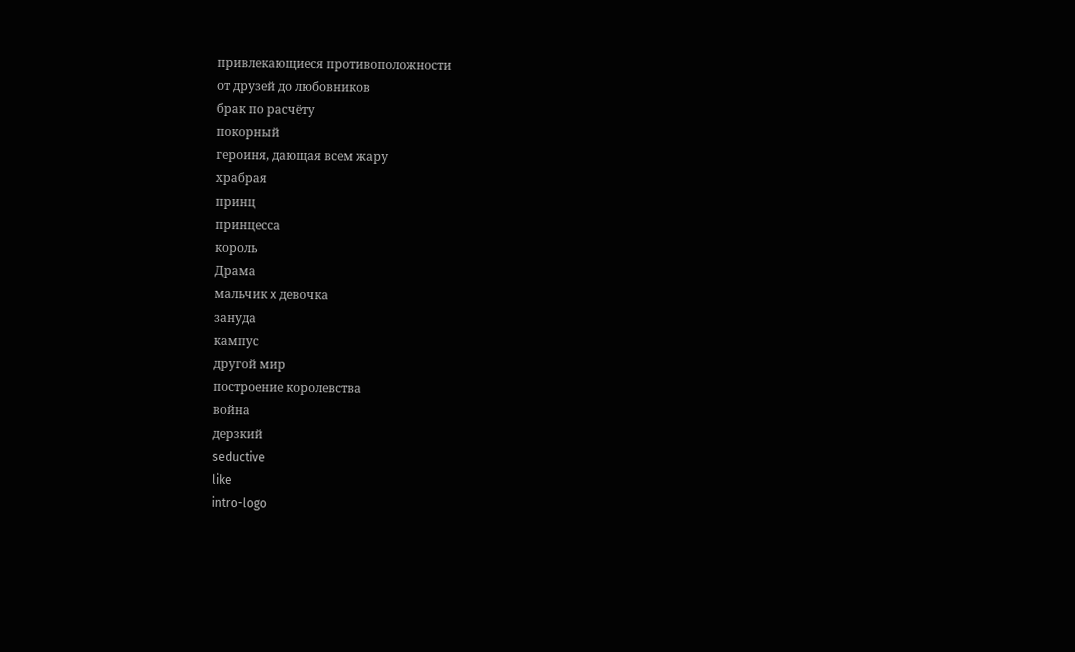привлекающиеся противоположности
от друзей до любовников
брак по расчёту
покорный
героиня, дающая всем жару
храбрая
принц
принцесса
король
Драма
мальчик x девочка
зануда
кампус
другой мир
построение королевства
война
дерзкий
seductive
like
intro-logo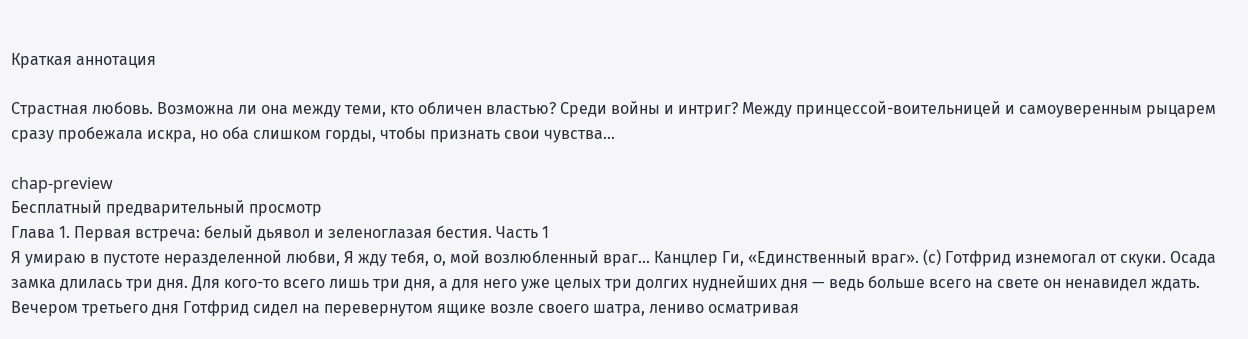Краткая аннотация

Страстная любовь. Возможна ли она между теми, кто обличен властью? Среди войны и интриг? Между принцессой-воительницей и самоуверенным рыцарем сразу пробежала искра, но оба слишком горды, чтобы признать свои чувства...

chap-preview
Бесплатный предварительный просмотр
Глава 1. Первая встреча: белый дьявол и зеленоглазая бестия. Часть 1
Я умираю в пустоте неразделенной любви, Я жду тебя, о, мой возлюбленный враг... Канцлер Ги, «Единственный враг». (с) Готфрид изнемогал от скуки. Осада замка длилась три дня. Для кого-то всего лишь три дня, а для него уже целых три долгих нуднейших дня — ведь больше всего на свете он ненавидел ждать. Вечером третьего дня Готфрид сидел на перевернутом ящике возле своего шатра, лениво осматривая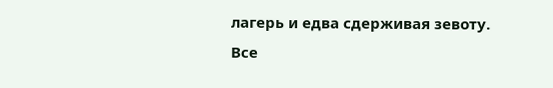лагерь и едва сдерживая зевоту. Все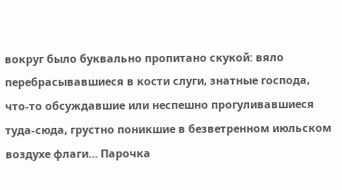вокруг было буквально пропитано скукой: вяло перебрасывавшиеся в кости слуги, знатные господа, что-то обсуждавшие или неспешно прогуливавшиеся туда-сюда, грустно поникшие в безветренном июльском воздухе флаги… Парочка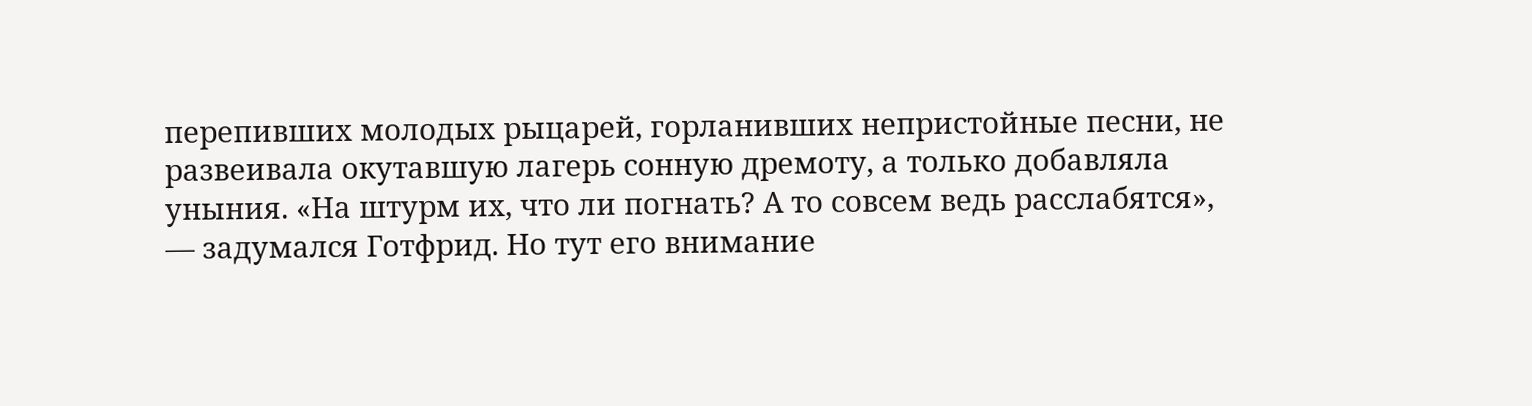перепивших молодых рыцарей, горланивших непристойные песни, не развеивала окутавшую лагерь сонную дремоту, а только добавляла уныния. «На штурм их, что ли погнать? А то совсем ведь расслабятся», — задумался Готфрид. Но тут его внимание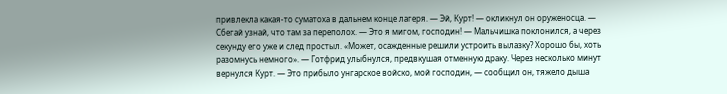привлекла какая-то суматоха в дальнем конце лагеря. — Эй, Курт! — окликнул он оруженосца. — Сбегай узнай, что там за переполох. — Это я мигом, господин! — Мальчишка поклонился, а через секунду его уже и след простыл. «Может, осажденные решили устроить вылазку? Хорошо бы, хоть разомнусь немного». — Готфрид улыбнулся, предвкушая отменную драку. Через несколько минут вернулся Курт. — Это прибыло унгарское войско, мой господин, — сообщил он, тяжело дыша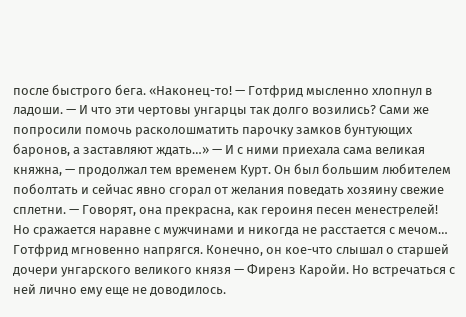после быстрого бега. «Наконец-то! — Готфрид мысленно хлопнул в ладоши. — И что эти чертовы унгарцы так долго возились? Сами же попросили помочь расколошматить парочку замков бунтующих баронов, а заставляют ждать…» — И с ними приехала сама великая княжна, — продолжал тем временем Курт. Он был большим любителем поболтать и сейчас явно сгорал от желания поведать хозяину свежие сплетни. — Говорят, она прекрасна, как героиня песен менестрелей! Но сражается наравне с мужчинами и никогда не расстается с мечом… Готфрид мгновенно напрягся. Конечно, он кое-что слышал о старшей дочери унгарского великого князя — Фиренз Каройи. Но встречаться с ней лично ему еще не доводилось.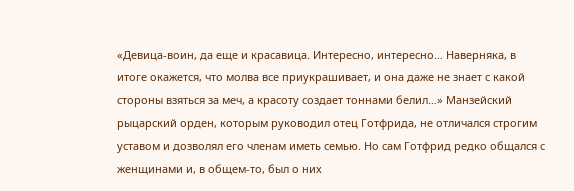«Девица-воин, да еще и красавица. Интересно, интересно… Наверняка, в итоге окажется, что молва все приукрашивает, и она даже не знает с какой стороны взяться за меч, а красоту создает тоннами белил…» Манзейский рыцарский орден, которым руководил отец Готфрида, не отличался строгим уставом и дозволял его членам иметь семью. Но сам Готфрид редко общался с женщинами и, в общем-то, был о них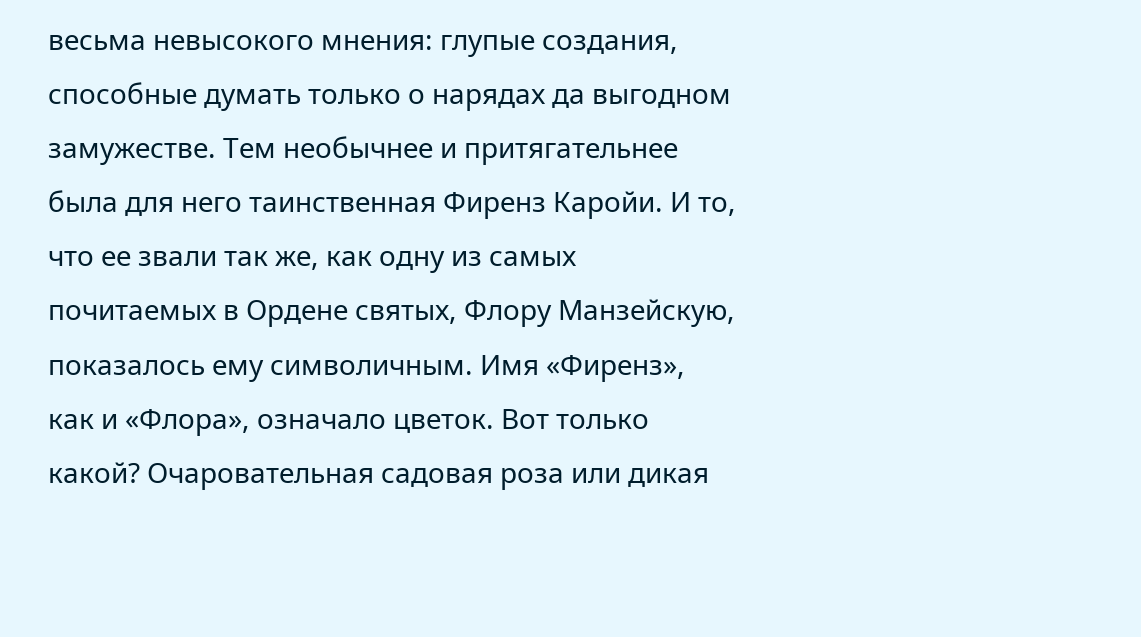весьма невысокого мнения: глупые создания, способные думать только о нарядах да выгодном замужестве. Тем необычнее и притягательнее была для него таинственная Фиренз Каройи. И то, что ее звали так же, как одну из самых почитаемых в Ордене святых, Флору Манзейскую, показалось ему символичным. Имя «Фиренз», как и «Флора», означало цветок. Вот только какой? Очаровательная садовая роза или дикая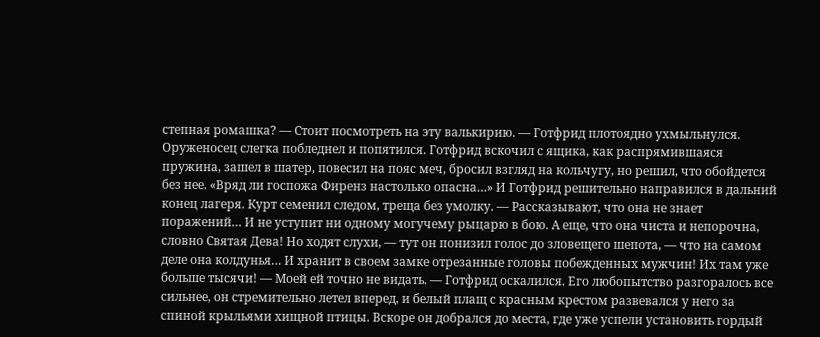степная ромашка? — Стоит посмотреть на эту валькирию. — Готфрид плотоядно ухмыльнулся. Оруженосец слегка побледнел и попятился. Готфрид вскочил с ящика, как распрямившаяся пружина, зашел в шатер, повесил на пояс меч, бросил взгляд на кольчугу, но решил, что обойдется без нее. «Вряд ли госпожа Фиренз настолько опасна…» И Готфрид решительно направился в дальний конец лагеря. Курт семенил следом, треща без умолку. — Рассказывают, что она не знает поражений… И не уступит ни одному могучему рыцарю в бою. А еще, что она чиста и непорочна, словно Святая Дева! Но ходят слухи, — тут он понизил голос до зловещего шепота, — что на самом деле она колдунья… И хранит в своем замке отрезанные головы побежденных мужчин! Их там уже больше тысячи! — Моей ей точно не видать. — Готфрид оскалился. Его любопытство разгоралось все сильнее, он стремительно летел вперед, и белый плащ с красным крестом развевался у него за спиной крыльями хищной птицы. Вскоре он добрался до места, где уже успели установить гордый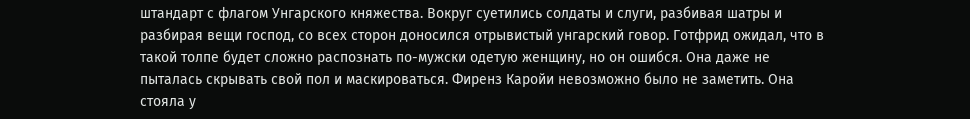штандарт с флагом Унгарского княжества. Вокруг суетились солдаты и слуги, разбивая шатры и разбирая вещи господ, со всех сторон доносился отрывистый унгарский говор. Готфрид ожидал, что в такой толпе будет сложно распознать по-мужски одетую женщину, но он ошибся. Она даже не пыталась скрывать свой пол и маскироваться. Фиренз Каройи невозможно было не заметить. Она стояла у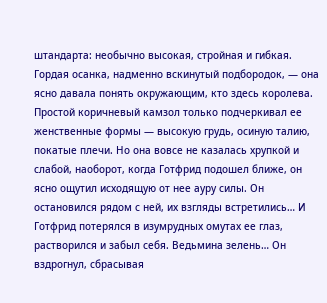штандарта: необычно высокая, стройная и гибкая. Гордая осанка, надменно вскинутый подбородок, — она ясно давала понять окружающим, кто здесь королева. Простой коричневый камзол только подчеркивал ее женственные формы — высокую грудь, осиную талию, покатые плечи. Но она вовсе не казалась хрупкой и слабой, наоборот, когда Готфрид подошел ближе, он ясно ощутил исходящую от нее ауру силы. Он остановился рядом с ней, их взгляды встретились… И Готфрид потерялся в изумрудных омутах ее глаз, растворился и забыл себя. Ведьмина зелень… Он вздрогнул, сбрасывая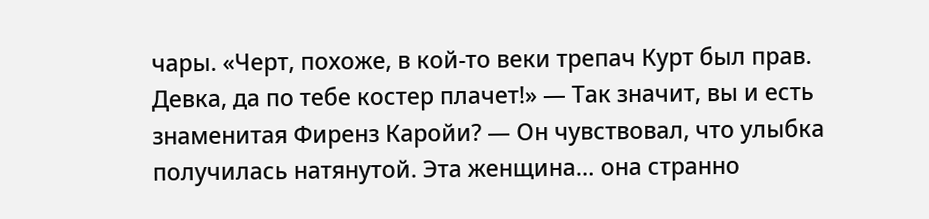чары. «Черт, похоже, в кой-то веки трепач Курт был прав. Девка, да по тебе костер плачет!» — Так значит, вы и есть знаменитая Фиренз Каройи? — Он чувствовал, что улыбка получилась натянутой. Эта женщина… она странно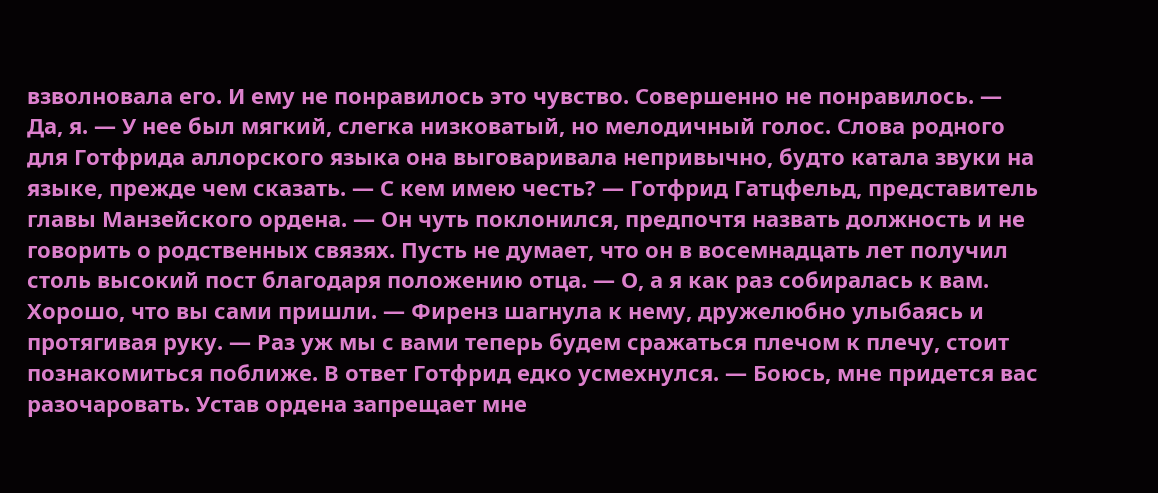взволновала его. И ему не понравилось это чувство. Совершенно не понравилось. — Да, я. — У нее был мягкий, слегка низковатый, но мелодичный голос. Слова родного для Готфрида аллорского языка она выговаривала непривычно, будто катала звуки на языке, прежде чем сказать. — С кем имею честь? — Готфрид Гатцфельд, представитель главы Манзейского ордена. — Он чуть поклонился, предпочтя назвать должность и не говорить о родственных связях. Пусть не думает, что он в восемнадцать лет получил столь высокий пост благодаря положению отца. — О, а я как раз собиралась к вам. Хорошо, что вы сами пришли. — Фиренз шагнула к нему, дружелюбно улыбаясь и протягивая руку. — Раз уж мы с вами теперь будем сражаться плечом к плечу, стоит познакомиться поближе. В ответ Готфрид едко усмехнулся. — Боюсь, мне придется вас разочаровать. Устав ордена запрещает мне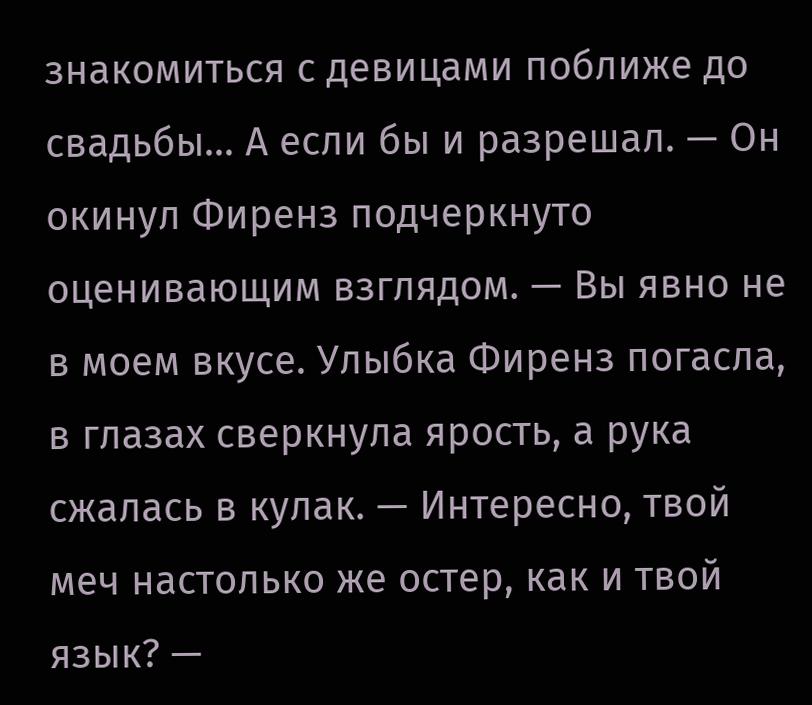знакомиться с девицами поближе до свадьбы… А если бы и разрешал. — Он окинул Фиренз подчеркнуто оценивающим взглядом. — Вы явно не в моем вкусе. Улыбка Фиренз погасла, в глазах сверкнула ярость, а рука сжалась в кулак. — Интересно, твой меч настолько же остер, как и твой язык? —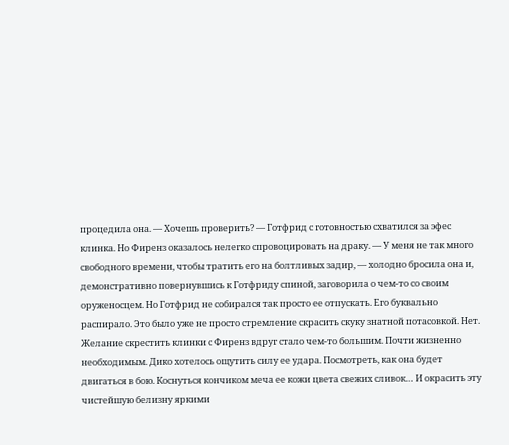процедила она. — Хочешь проверить? — Готфрид с готовностью схватился за эфес клинка. Но Фиренз оказалось нелегко спровоцировать на драку. — У меня не так много свободного времени, чтобы тратить его на болтливых задир, — холодно бросила она и, демонстративно повернувшись к Готфриду спиной, заговорила о чем-то со своим оруженосцем. Но Готфрид не собирался так просто ее отпускать. Его буквально распирало. Это было уже не просто стремление скрасить скуку знатной потасовкой. Нет. Желание скрестить клинки с Фиренз вдруг стало чем-то большим. Почти жизненно необходимым. Дико хотелось ощутить силу ее удара. Посмотреть, как она будет двигаться в бою. Коснуться кончиком меча ее кожи цвета свежих сливок… И окрасить эту чистейшую белизну яркими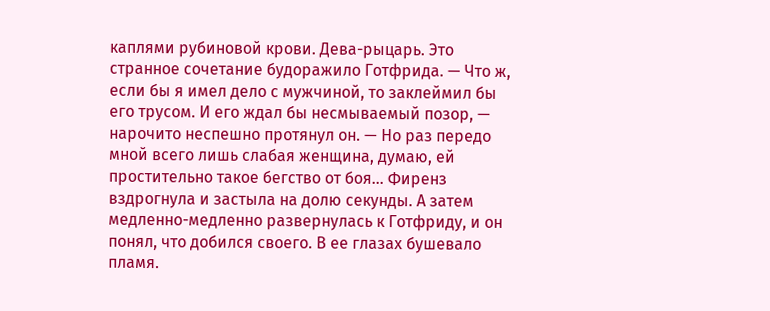каплями рубиновой крови. Дева-рыцарь. Это странное сочетание будоражило Готфрида. — Что ж, если бы я имел дело с мужчиной, то заклеймил бы его трусом. И его ждал бы несмываемый позор, — нарочито неспешно протянул он. — Но раз передо мной всего лишь слабая женщина, думаю, ей простительно такое бегство от боя… Фиренз вздрогнула и застыла на долю секунды. А затем медленно-медленно развернулась к Готфриду, и он понял, что добился своего. В ее глазах бушевало пламя.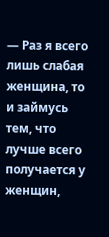— Раз я всего лишь слабая женщина, то и займусь тем, что лучше всего получается у женщин,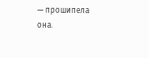— прошипела она.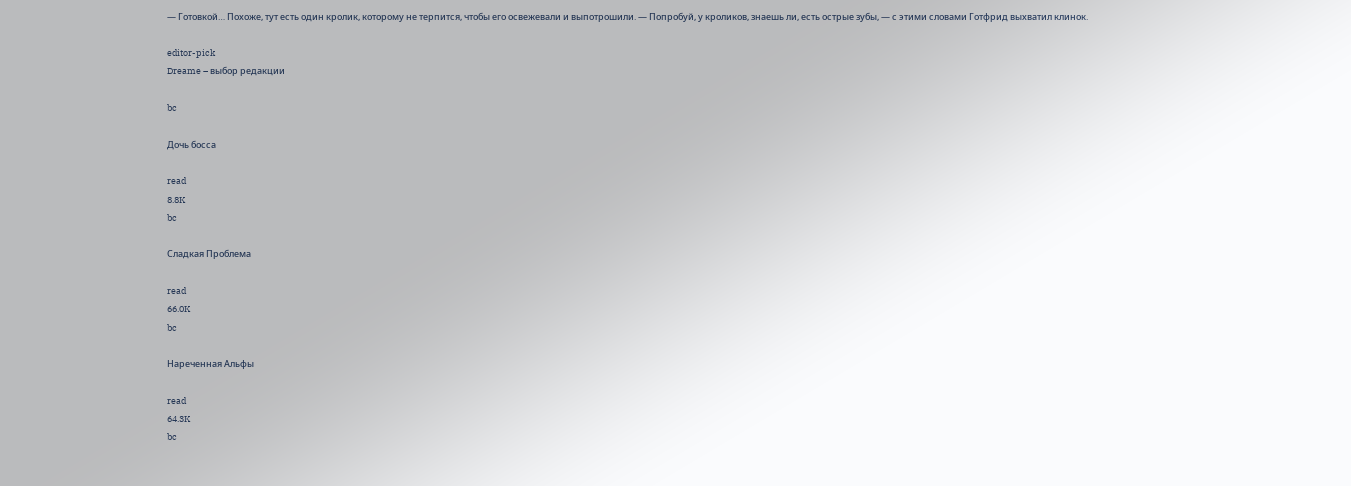— Готовкой… Похоже, тут есть один кролик, которому не терпится, чтобы его освежевали и выпотрошили. — Попробуй, у кроликов, знаешь ли, есть острые зубы, — с этими словами Готфрид выхватил клинок.

editor-pick
Dreame – выбор редакции

bc

Дочь босса

read
8.8K
bc

Сладкая Проблема

read
66.0K
bc

Нареченная Альфы

read
64.3K
bc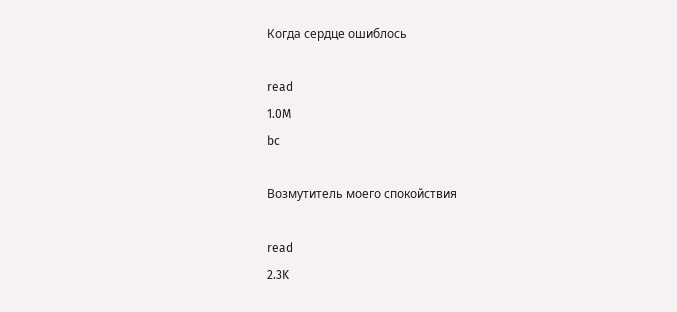Когда сердце ошиблось

read
1.0M
bc

Возмутитель моего спокойствия

read
2.3K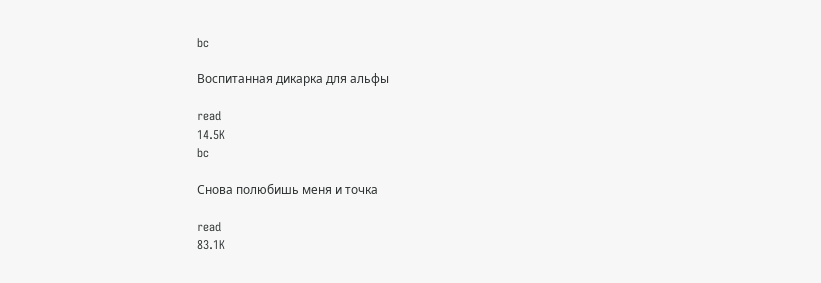bc

Воспитанная дикарка для альфы

read
14.5K
bc

Снова полюбишь меня и точка

read
83.1K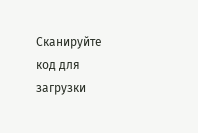Сканируйте код для загрузки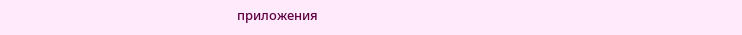приложения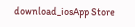download_iosApp Store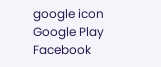google icon
Google Play
Facebook